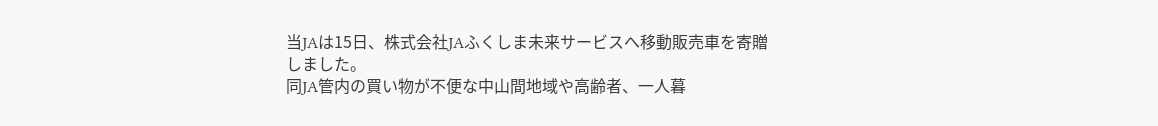当JAは15日、株式会社JAふくしま未来サービスへ移動販売車を寄贈しました。
同JA管内の買い物が不便な中山間地域や高齢者、一人暮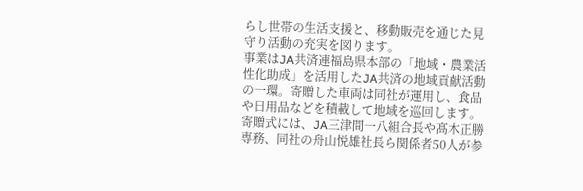らし世帯の生活支援と、移動販売を通じた見守り活動の充実を図ります。
事業はJA共済連福島県本部の「地域・農業活性化助成」を活用したJA共済の地域貢献活動の一環。寄贈した車両は同社が運用し、食品や日用品などを積載して地域を巡回します。
寄贈式には、JA三津間一八組合長や髙木正勝専務、同社の舟山悦雄社長ら関係者50人が参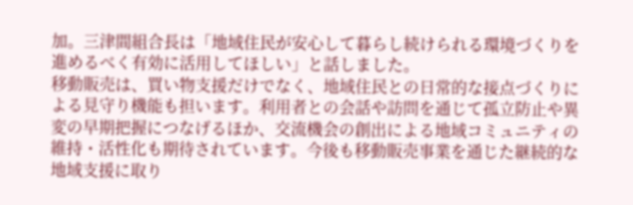加。三津間組合長は「地域住民が安心して暮らし続けられる環境づくりを進めるべく有効に活用してほしい」と話しました。
移動販売は、買い物支援だけでなく、地域住民との日常的な接点づくりによる見守り機能も担います。利用者との会話や訪問を通じて孤立防止や異変の早期把握につなげるほか、交流機会の創出による地域コミュニティの維持・活性化も期待されています。今後も移動販売事業を通じた継続的な地域支援に取り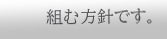組む方針です。